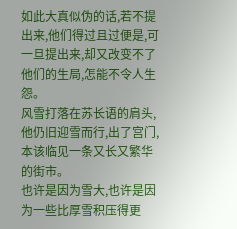如此大真似伪的话,若不提出来,他们得过且过便是,可一旦提出来,却又改变不了他们的生局,怎能不令人生怨。
风雪打落在苏长语的肩头,他仍旧迎雪而行,出了宫门,本该临见一条又长又繁华的街市。
也许是因为雪大,也许是因为一些比厚雪积压得更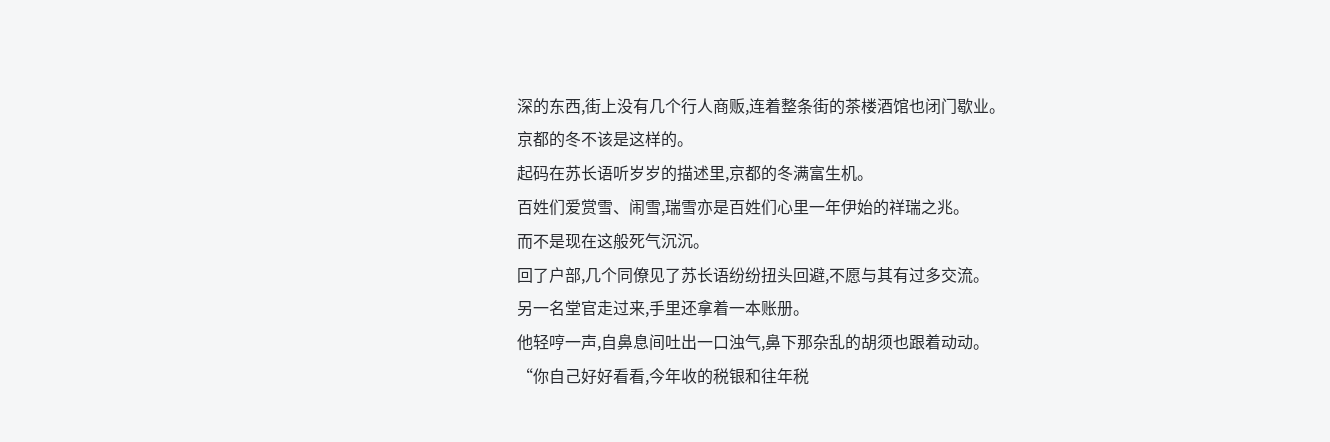深的东西,街上没有几个行人商贩,连着整条街的茶楼酒馆也闭门歇业。
京都的冬不该是这样的。
起码在苏长语听岁岁的描述里,京都的冬满富生机。
百姓们爱赏雪、闹雪,瑞雪亦是百姓们心里一年伊始的祥瑞之兆。
而不是现在这般死气沉沉。
回了户部,几个同僚见了苏长语纷纷扭头回避,不愿与其有过多交流。
另一名堂官走过来,手里还拿着一本账册。
他轻哼一声,自鼻息间吐出一口浊气,鼻下那杂乱的胡须也跟着动动。
“你自己好好看看,今年收的税银和往年税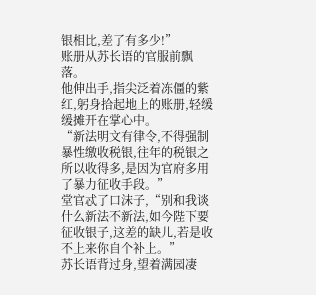银相比,差了有多少!”
账册从苏长语的官服前飘落。
他伸出手,指尖泛着冻僵的紫红,躬身拾起地上的账册,轻缓缓摊开在掌心中。
“新法明文有律令,不得强制暴性缴收税银,往年的税银之所以收得多,是因为官府多用了暴力征收手段。”
堂官忒了口沫子,“别和我谈什么新法不新法,如今陛下要征收银子,这差的缺儿,若是收不上来你自个补上。”
苏长语背过身,望着满园凄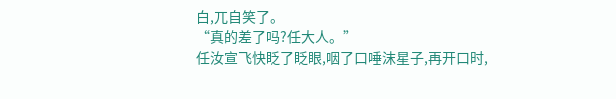白,兀自笑了。
“真的差了吗?任大人。”
任汝宣飞快眨了眨眼,咽了口唾沫星子,再开口时,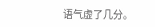语气虚了几分。